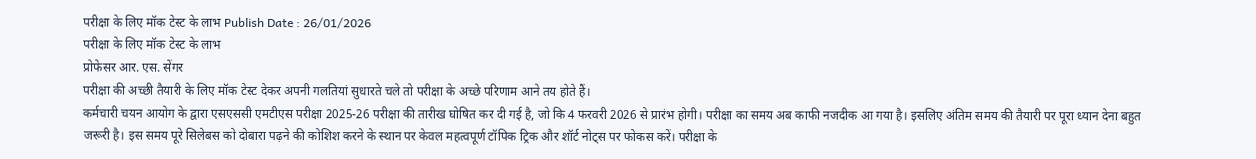परीक्षा के लिए मॉक टेस्ट के लाभ Publish Date : 26/01/2026
परीक्षा के लिए मॉक टेस्ट के लाभ
प्रोफेसर आर. एस. सेंगर
परीक्षा की अच्छी तैयारी के लिए मॉक टेस्ट देकर अपनी गलतियां सुधारते चले तो परीक्षा के अच्छे परिणाम आने तय होते हैं।
कर्मचारी चयन आयोग के द्वारा एसएससी एमटीएस परीक्षा 2025-26 परीक्षा की तारीख घोषित कर दी गई है, जो कि 4 फरवरी 2026 से प्रारंभ होगी। परीक्षा का समय अब काफी नजदीक आ गया है। इसलिए अंतिम समय की तैयारी पर पूरा ध्यान देना बहुत जरूरी है। इस समय पूरे सिलेबस को दोबारा पढ़ने की कोशिश करने के स्थान पर केवल महत्वपूर्ण टॉपिक ट्रिक और शॉर्ट नोट्स पर फोकस करें। परीक्षा के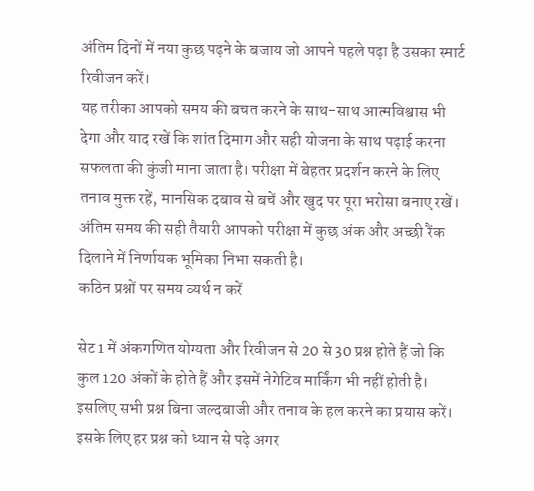अंतिम दिनों में नया कुछ पढ़ने के बजाय जो आपने पहले पढ़ा है उसका स्मार्ट रिवीजन करें।
यह तरीका आपको समय की बचत करने के साथ-साथ आत्मविश्वास भी देगा और याद रखें कि शांत दिमाग और सही योजना के साथ पढ़ाई करना सफलता की कुंजी माना जाता है। परीक्षा में बेहतर प्रदर्शन करने के लिए तनाव मुक्त रहें, मानसिक दबाव से बचें और खुद पर पूरा भरोसा बनाए रखें। अंतिम समय की सही तैयारी आपको परीक्षा में कुछ अंक और अच्छी रैंक दिलाने में निर्णायक भूमिका निभा सकती है।
कठिन प्रश्नों पर समय व्यर्थ न करें

सेट 1 में अंकगणित योग्यता और रिवीजन से 20 से 30 प्रश्न होते हैं जो कि कुल 120 अंकों के होते हैं और इसमें नेगेटिव मार्किंग भी नहीं होती है। इसलिए सभी प्रश्न बिना जल्दबाजी और तनाव के हल करने का प्रयास करें। इसके लिए हर प्रश्न को ध्यान से पढ़े अगर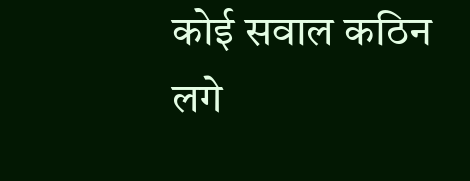कोई सवाल कठिन लगे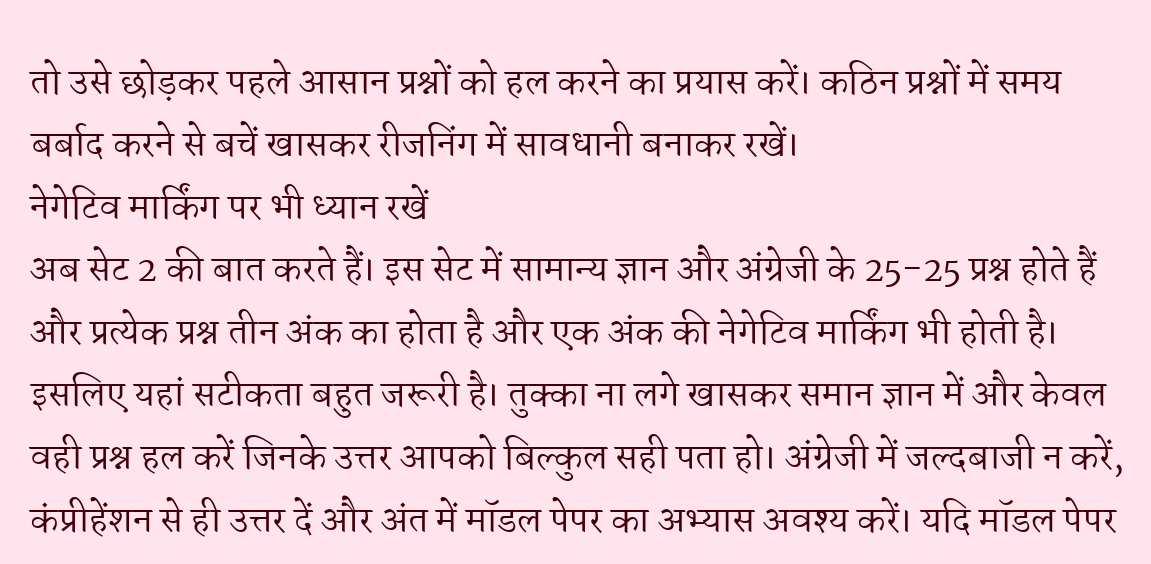तो उसे छोड़कर पहले आसान प्रश्नों को हल करने का प्रयास करें। कठिन प्रश्नों में समय बर्बाद करने से बचें खासकर रीजनिंग में सावधानी बनाकर रखें।
नेगेटिव मार्किंग पर भी ध्यान रखें
अब सेट 2 की बात करते हैं। इस सेट में सामान्य ज्ञान और अंग्रेजी के 25-25 प्रश्न होते हैं और प्रत्येक प्रश्न तीन अंक का होता है और एक अंक की नेगेटिव मार्किंग भी होती है। इसलिए यहां सटीकता बहुत जरूरी है। तुक्का ना लगे खासकर समान ज्ञान में और केवल वही प्रश्न हल करें जिनके उत्तर आपको बिल्कुल सही पता हो। अंग्रेजी में जल्दबाजी न करें, कंप्रीहेंशन से ही उत्तर दें और अंत में मॉडल पेपर का अभ्यास अवश्य करें। यदि मॉडल पेपर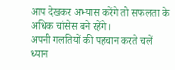आप देखकर अभ्यास करेंगे तो सफलता के अधिक चांसेस बने रहेंगे।
अपनी गलतियों की पहचान करते चलें
ध्यान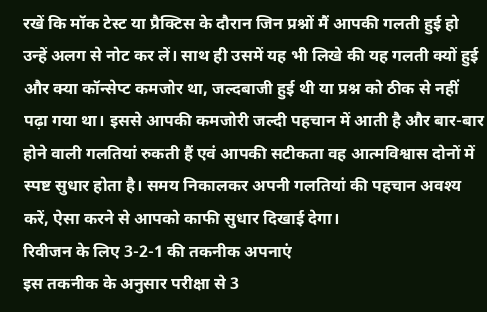रखें कि मॉक टेस्ट या प्रैक्टिस के दौरान जिन प्रश्नों मैं आपकी गलती हुई हो उन्हें अलग से नोट कर लें। साथ ही उसमें यह भी लिखे की यह गलती क्यों हुई और क्या कॉन्सेप्ट कमजोर था, जल्दबाजी हुई थी या प्रश्न को ठीक से नहीं पढ़ा गया था। इससे आपकी कमजोरी जल्दी पहचान में आती है और बार-बार होने वाली गलतियां रुकती हैं एवं आपकी सटीकता वह आत्मविश्वास दोनों में स्पष्ट सुधार होता है। समय निकालकर अपनी गलतियां की पहचान अवश्य करें, ऐसा करने से आपको काफी सुधार दिखाई देगा।
रिवीजन के लिए 3-2-1 की तकनीक अपनाएं
इस तकनीक के अनुसार परीक्षा से 3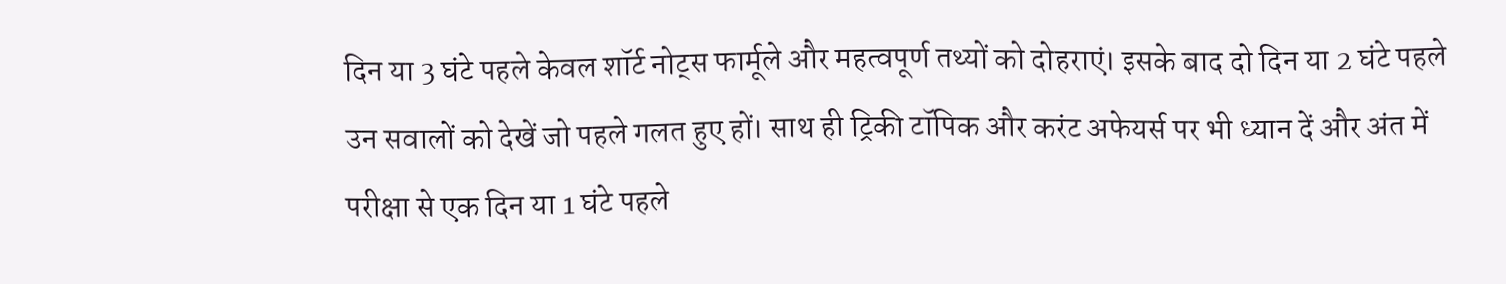दिन या 3 घंटे पहले केवल शॉर्ट नोट्स फार्मूले और महत्वपूर्ण तथ्यों को दोहराएं। इसके बाद दो दिन या 2 घंटे पहले उन सवालों को देखें जो पहले गलत हुए हों। साथ ही ट्रिकी टॉपिक और करंट अफेयर्स पर भी ध्यान दें और अंत में परीक्षा से एक दिन या 1 घंटे पहले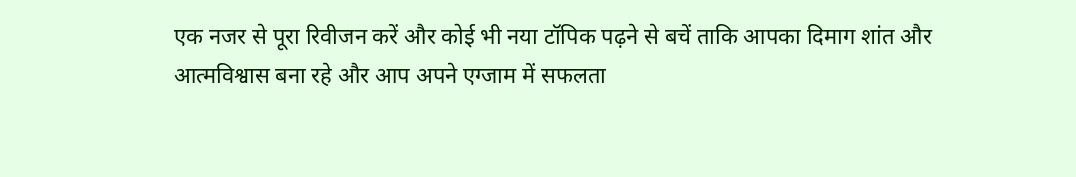एक नजर से पूरा रिवीजन करें और कोई भी नया टॉपिक पढ़ने से बचें ताकि आपका दिमाग शांत और आत्मविश्वास बना रहे और आप अपने एग्जाम में सफलता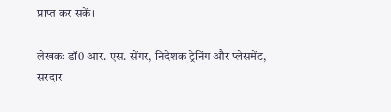प्राप्त कर सकें।

लेखकः डॉ0 आर. एस. सेंगर, निदेशक ट्रेनिंग और प्लेसमेंट, सरदार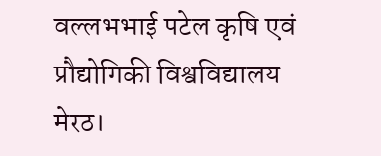वल्लभभाई पटेल कृषि एवं प्रौद्योगिकी विश्वविद्यालय मेरठ।